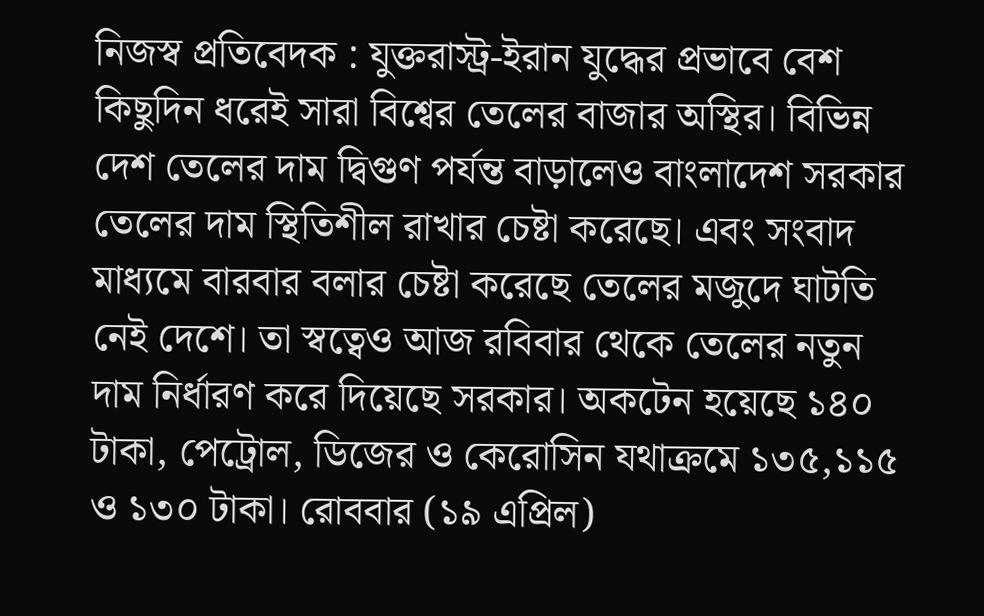নিজস্ব প্রতিবেদক : যুক্তরাস্ট্র-ইরান যুদ্ধের প্রভাবে বেশ কিছুদিন ধরেই সারা বিশ্বের তেলের বাজার অস্থির। বিভিন্ন দেশ তেলের দাম দ্বিগুণ পর্যন্ত বাড়ালেও বাংলাদেশ সরকার তেলের দাম স্থিতিশীল রাখার চেষ্টা করেছে। এবং সংবাদ মাধ্যমে বারবার বলার চেষ্টা করেছে তেলের মজুদে ঘাটতি নেই দেশে। তা স্বত্বেও আজ রবিবার থেকে তেলের নতুন দাম নির্ধারণ করে দিয়েছে সরকার। অকটেন হয়েছে ১৪০ টাকা, পেট্রোল, ডিজের ও কেরোসিন যথাক্রমে ১৩৫,১১৫ ও ১৩০ টাকা। রোববার (১৯ এপ্রিল)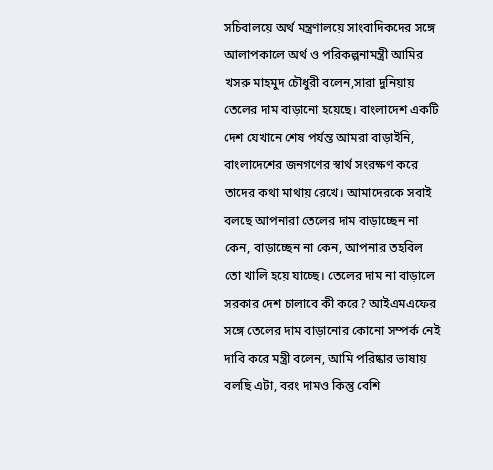সচিবালয়ে অর্থ মন্ত্রণালয়ে সাংবাদিকদের সঙ্গে আলাপকালে অর্থ ও পরিকল্পনামন্ত্রী আমির খসরু মাহমুদ চৌধুরী বলেন,সারা দুনিয়ায় তেলের দাম বাড়ানো হয়েছে। বাংলাদেশ একটি দেশ যেখানে শেষ পর্যন্ত আমরা বাড়াইনি, বাংলাদেশের জনগণের স্বার্থ সংরক্ষণ করে তাদের কথা মাথায় রেখে। আমাদেরকে সবাই বলছে আপনারা তেলের দাম বাড়াচ্ছেন না কেন, বাড়াচ্ছেন না কেন, আপনার তহবিল তো খালি হয়ে যাচ্ছে। তেলের দাম না বাড়ালে সরকার দেশ চালাবে কী করে? আইএমএফের সঙ্গে তেলের দাম বাড়ানোর কোনো সম্পর্ক নেই দাবি করে মন্ত্রী বলেন, আমি পরিষ্কার ভাষায় বলছি এটা, বরং দামও কিন্তু বেশি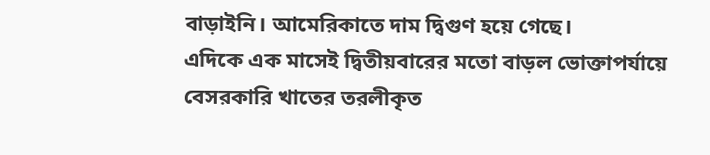বাড়াইনি। আমেরিকাতে দাম দ্বিগুণ হয়ে গেছে।
এদিকে এক মাসেই দ্বিতীয়বারের মতো বাড়ল ভোক্তাপর্যায়ে বেসরকারি খাতের তরলীকৃত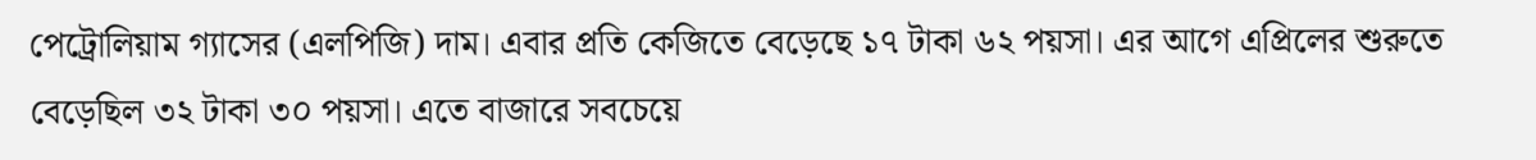পেট্রোলিয়াম গ্যাসের (এলপিজি) দাম। এবার প্রতি কেজিতে বেড়েছে ১৭ টাকা ৬২ পয়সা। এর আগে এপ্রিলের শুরুতে বেড়েছিল ৩২ টাকা ৩০ পয়সা। এতে বাজারে সবচেয়ে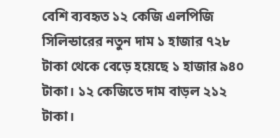বেশি ব্যবহৃত ১২ কেজি এলপিজি সিলিন্ডারের নতুন দাম ১ হাজার ৭২৮ টাকা থেকে বেড়ে হয়েছে ১ হাজার ৯৪০ টাকা। ১২ কেজিতে দাম বাড়ল ২১২ টাকা।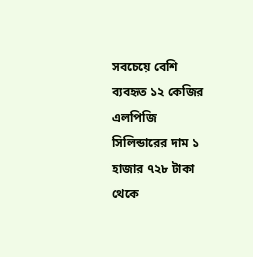সবচেয়ে বেশি ব্যবহৃত ১২ কেজির এলপিজি সিলিন্ডারের দাম ১ হাজার ৭২৮ টাকা থেকে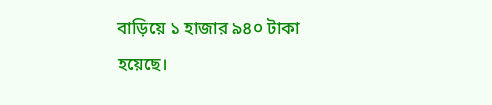বাড়িয়ে ১ হাজার ৯৪০ টাকা হয়েছে।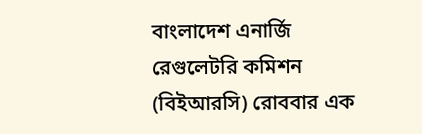বাংলাদেশ এনার্জি রেগুলেটরি কমিশন (বিইআরসি) রোববার এক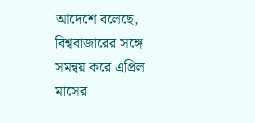আদেশে বলেছে, বিশ্ববাজারের সঙ্গে সমন্বয় করে এপ্রিল মাসের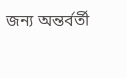জন্য অন্তর্বর্তী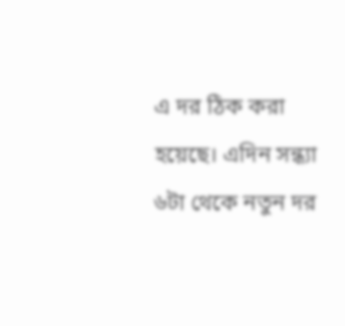এ দর ঠিক করা হয়েছে। এদিন সন্ধ্যা ৬টা থেকে নতুন দর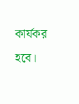কার্যকর হবে।